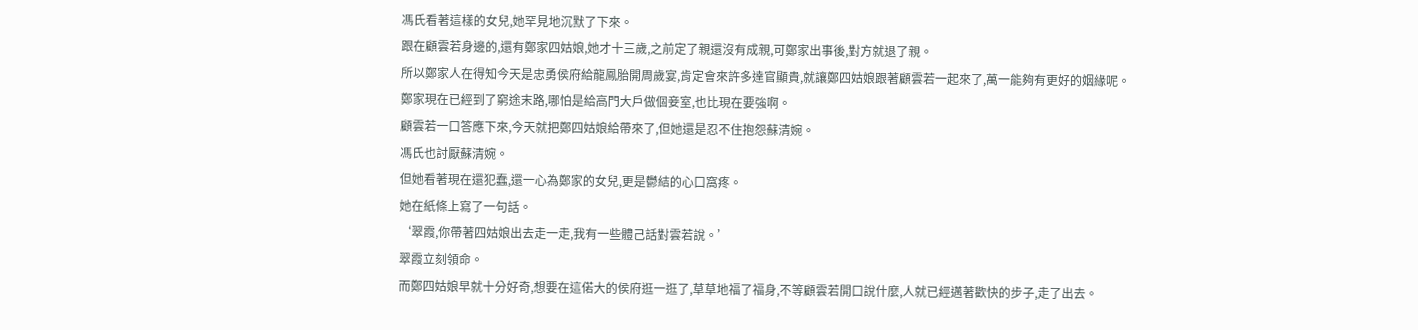馮氏看著這樣的女兒,她罕見地沉默了下來。
跟在顧雲若身邊的,還有鄭家四姑娘,她才十三歲,之前定了親還沒有成親,可鄭家出事後,對方就退了親。
所以鄭家人在得知今天是忠勇侯府給龍鳳胎開周歲宴,肯定會來許多達官顯貴,就讓鄭四姑娘跟著顧雲若一起來了,萬一能夠有更好的姻緣呢。
鄭家現在已經到了窮途末路,哪怕是給高門大戶做個妾室,也比現在要強啊。
顧雲若一口答應下來,今天就把鄭四姑娘給帶來了,但她還是忍不住抱怨蘇清婉。
馮氏也討厭蘇清婉。
但她看著現在還犯蠢,還一心為鄭家的女兒,更是鬱結的心口窩疼。
她在紙條上寫了一句話。
‘翠霞,你帶著四姑娘出去走一走,我有一些體己話對雲若說。’
翠霞立刻領命。
而鄭四姑娘早就十分好奇,想要在這偌大的侯府逛一逛了,草草地福了福身,不等顧雲若開口說什麼,人就已經邁著歡快的步子,走了出去。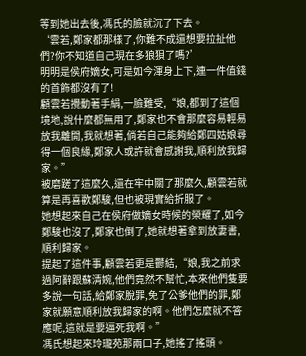等到她出去後,馮氏的臉就沉了下去。
‘雲若,鄭家都那樣了,你難不成還想要拉扯他們?你不知道自己現在多狼狽了嗎?’
明明是侯府嫡女,可是如今渾身上下,連一件值錢的首飾都沒有了!
顧雲若攪動著手絹,一臉難受,“娘,都到了這個境地,說什麼都無用了,鄭家也不會那麼容易輕易放我離開,我就想著,倘若自己能夠給鄭四姑娘尋得一個良緣,鄭家人或許就會感謝我,順利放我歸家。”
被磨蹉了這麼久,還在牢中關了那麼久,顧雲若就算是再喜歡鄭駿,但也被現實給折服了。
她想起來自己在侯府做嫡女時候的榮耀了,如今鄭駿也沒了,鄭家也倒了,她就想著拿到放妻書,順利歸家。
提起了這件事,顧雲若更是鬱結,“娘,我之前求過阿辭跟蘇清婉,他們竟然不幫忙,本來他們隻要多說一句話,給鄭家脫罪,免了公爹他們的罪,鄭家就願意順利放我歸家的啊。他們怎麼就不答應呢,這就是要逼死我啊。”
馮氏想起來玲瓏苑那兩口子,她搖了搖頭。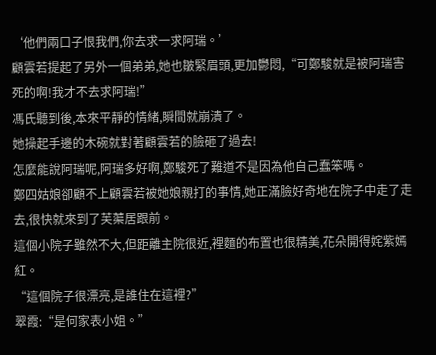‘他們兩口子恨我們,你去求一求阿瑞。’
顧雲若提起了另外一個弟弟,她也皺緊眉頭,更加鬱悶,“可鄭駿就是被阿瑞害死的啊!我才不去求阿瑞!”
馮氏聽到後,本來平靜的情緒,瞬間就崩潰了。
她操起手邊的木碗就對著顧雲若的臉砸了過去!
怎麼能說阿瑞呢,阿瑞多好啊,鄭駿死了難道不是因為他自己蠢笨嗎。
鄭四姑娘卻顧不上顧雲若被她娘親打的事情,她正滿臉好奇地在院子中走了走去,很快就來到了芙蕖居跟前。
這個小院子雖然不大,但距離主院很近,裡麵的布置也很精美,花朵開得姹紫嫣紅。
“這個院子很漂亮,是誰住在這裡?”
翠霞:“是何家表小姐。”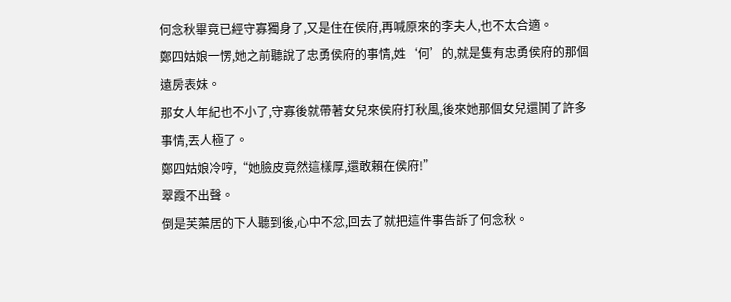何念秋畢竟已經守寡獨身了,又是住在侯府,再喊原來的李夫人,也不太合適。
鄭四姑娘一愣,她之前聽說了忠勇侯府的事情,姓‘何’的,就是隻有忠勇侯府的那個遠房表妹。
那女人年紀也不小了,守寡後就帶著女兒來侯府打秋風,後來她那個女兒還鬨了許多事情,丟人極了。
鄭四姑娘冷哼,“她臉皮竟然這樣厚,還敢賴在侯府!”
翠霞不出聲。
倒是芙蕖居的下人聽到後,心中不忿,回去了就把這件事告訴了何念秋。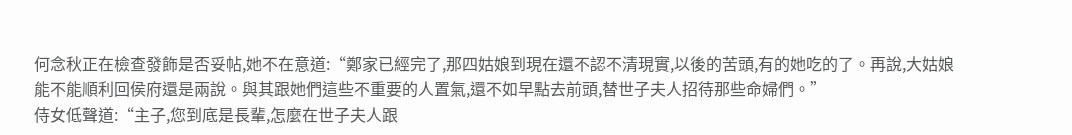何念秋正在檢查發飾是否妥帖,她不在意道:“鄭家已經完了,那四姑娘到現在還不認不清現實,以後的苦頭,有的她吃的了。再說,大姑娘能不能順利回侯府還是兩說。與其跟她們這些不重要的人置氣,還不如早點去前頭,替世子夫人招待那些命婦們。”
侍女低聲道:“主子,您到底是長輩,怎麼在世子夫人跟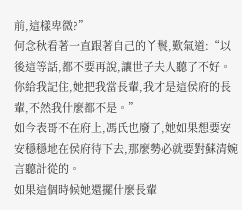前,這樣卑微?”
何念秋看著一直跟著自己的丫鬟,歎氣道:“以後這等話,都不要再說,讓世子夫人聽了不好。你給我記住,她把我當長輩,我才是這侯府的長輩,不然我什麼都不是。”
如今表哥不在府上,馮氏也廢了,她如果想要安安穩穩地在侯府待下去,那麼勢必就要對蘇清婉言聽計從的。
如果這個時候她還擺什麼長輩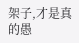架子,才是真的愚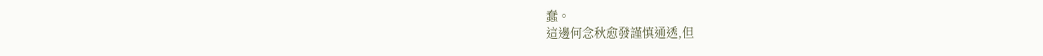蠢。
這邊何念秋愈發謹慎通透,但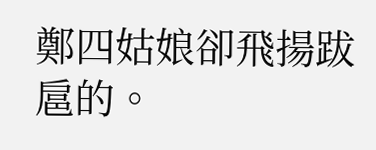鄭四姑娘卻飛揚跋扈的。